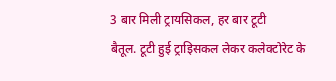3 बार मिली ट्रायसिकल, हर बार टूटी
बैतूल. टूटी हुई ट्राइिसकल लेकर कलेक्टोरेट के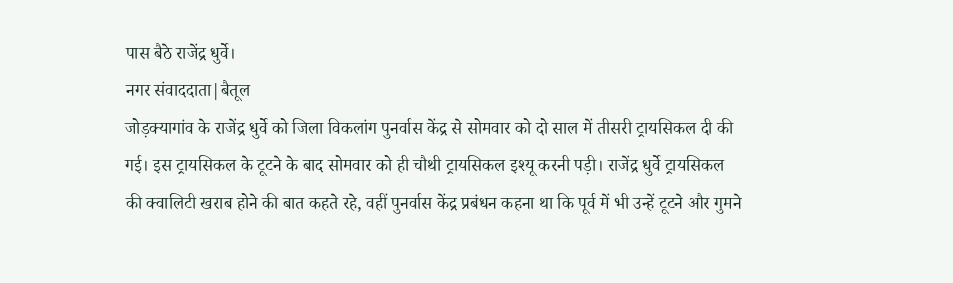पास बैठे राजेंद्र धुर्वे।
नगर संवाददाता|बैतूल
जोड़क्यागांव के राजेंद्र धुर्वे को जिला विकलांग पुनर्वास केंद्र से सोमवार को दो साल में तीसरी ट्रायसिकल दी की गई। इस ट्रायसिकल के टूटने के बाद सोमवार को ही चौथी ट्रायसिकल इश्यू करनी पड़ी। राजेंद्र धुर्वे ट्रायसिकल की क्वालिटी खराब होने की बात कहते रहे, वहीं पुनर्वास केंद्र प्रबंधन कहना था कि पूर्व में भी उन्हें टूटने और गुमने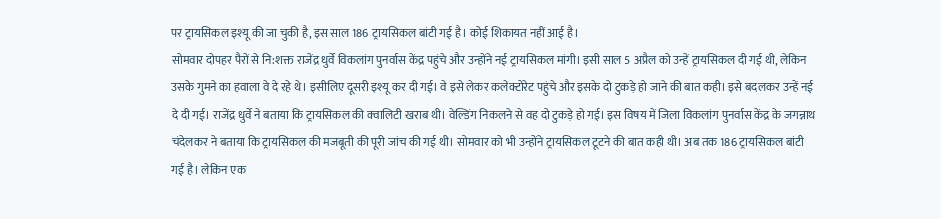पर ट्रायसिकल इश्यू की जा चुकी है, इस साल 186 ट्रायसिकल बांटी गई है। कोई शिकायत नहीं आई है।
सोमवार दोपहर पैरों से नि:शक्त राजेंद्र धुर्वे विकलांग पुनर्वास केंद्र पहुंचे और उन्होंने नई ट्रायसिकल मांगी। इसी साल 5 अप्रैल को उन्हें ट्रायसिकल दी गई थी, लेकिन उसके गुमने का हवाला वे दे रहे थे। इसीलिए दूसरी इश्यू कर दी गई। वे इसे लेकर कलेक्टोरेट पहुंचे और इसके दो टुकड़े हो जाने की बात कही। इसे बदलकर उन्हें नई दे दी गई। राजेंद्र धुर्वे ने बताया कि ट्रायसिकल की क्वालिटी खराब थी। वेल्डिंग निकलने से वह दो टुकड़े हो गई। इस विषय में जिला विकलांग पुनर्वास केंद्र के जगन्नाथ चंदेलकर ने बताया कि ट्रायसिकल की मजबूती की पूरी जांच की गई थी। सोमवार को भी उन्होंने ट्रायसिकल टूटने की बात कही थी। अब तक 186 ट्रायसिकल बांटी गई है। लेकिन एक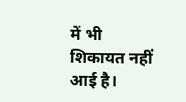में भी शिकायत नहीं आई है।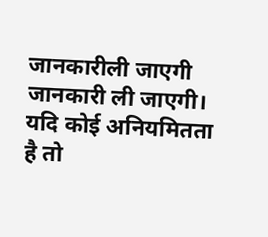जानकारीली जाएगी
जानकारी ली जाएगी। यदि कोई अनियमितता है तो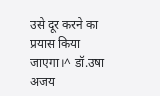उसे दूर करने का प्रयास किया जाएगा।^ डॉ.उषा अजय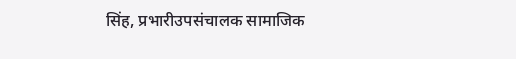सिंह, प्रभारीउपसंचालक सामाजिक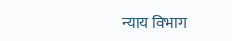न्याय विभाग